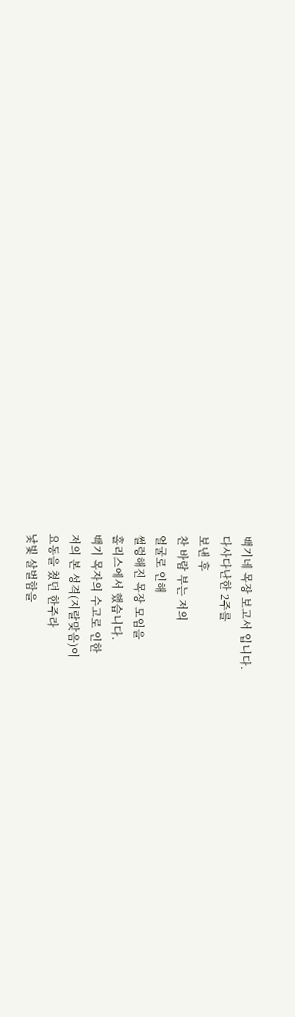백기네 목장 보고서 입니다.
다사다난한 2주를
보낸 후
찬 바람 부는 저의
얼굴로 인해
썰렁해진 목장 모임을
홀리스에서 했습니다.
백기 목자의 수고로 인한
저의 본 성격(지랄맞음)이
요동을 쳤던 한주라
낯빛 살벌함을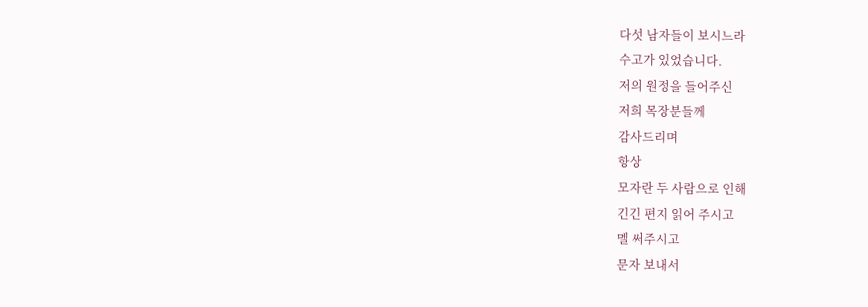다섯 남자들이 보시느라
수고가 있었습니다.
저의 원정을 들어주신
저희 목장분들께
감사드리며
항상
모자란 두 사람으로 인해
긴긴 편지 읽어 주시고
멜 써주시고
문자 보내서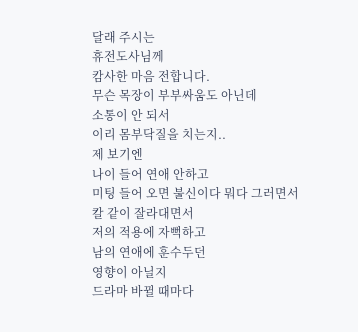달래 주시는
휴전도사님께
캄사한 마음 전합니다.
무슨 목장이 부부싸움도 아닌데
소통이 안 되서
이리 몸부닥질을 치는지..
제 보기엔
나이 들어 연애 안하고
미팅 들어 오면 불신이다 뭐다 그러면서
칼 같이 잘라대면서
저의 적용에 자뻑하고
남의 연애에 훈수두던
영향이 아닐지
드라마 바뀔 때마다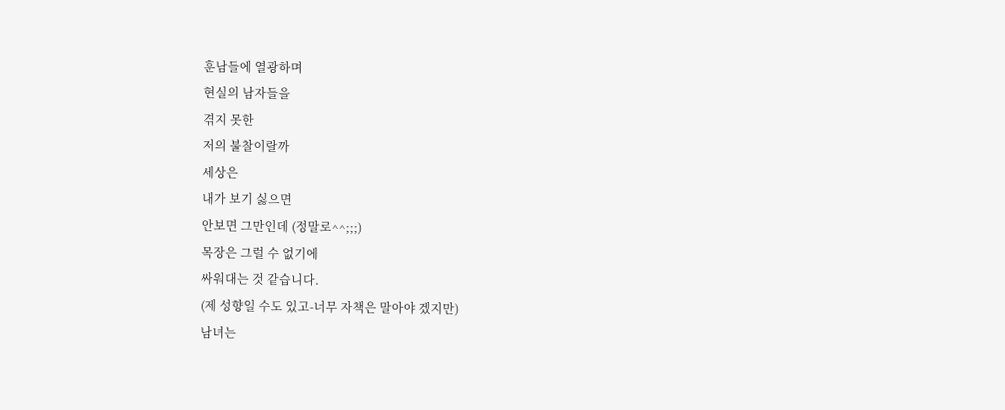훈남들에 열광하며
현실의 남자들을
겪지 못한
저의 불찰이랄까
세상은
내가 보기 싫으면
안보면 그만인데 (정말로^^;;;)
목장은 그럴 수 없기에
싸워대는 것 같습니다.
(제 성향일 수도 있고-너무 자책은 말아야 겠지만)
남녀는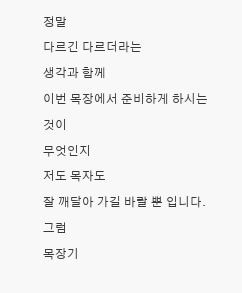정말
다르긴 다르더라는
생각과 함께
이번 목장에서 준비하게 하시는 것이
무엇인지
저도 목자도
잘 깨달아 가길 바랄 뿐 입니다.
그럼
목장기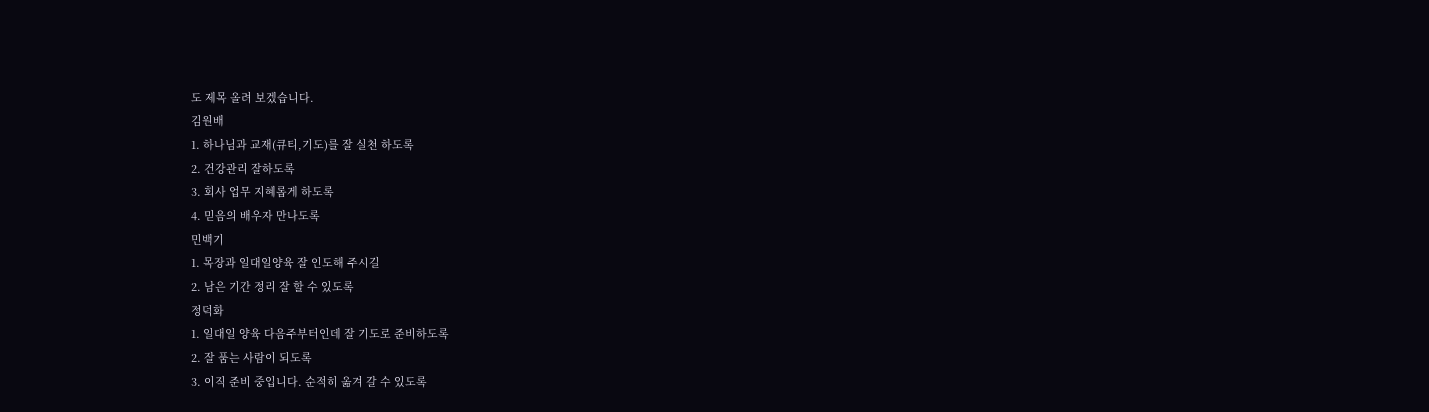도 제목 올려 보겠습니다.
김원배
1. 하나님과 교재(큐티,기도)를 잘 실천 하도록
2. 건강관리 잘하도록
3. 회사 업무 지혜롭게 하도록
4. 믿음의 배우자 만나도록
민백기
1. 목장과 일대일양육 잘 인도해 주시길
2. 남은 기간 정리 잘 할 수 있도록
정덕화
1. 일대일 양육 다음주부터인데 잘 기도로 준비하도록
2. 잘 품는 사람이 되도록
3. 이직 준비 중입니다. 순적히 옮겨 갈 수 있도록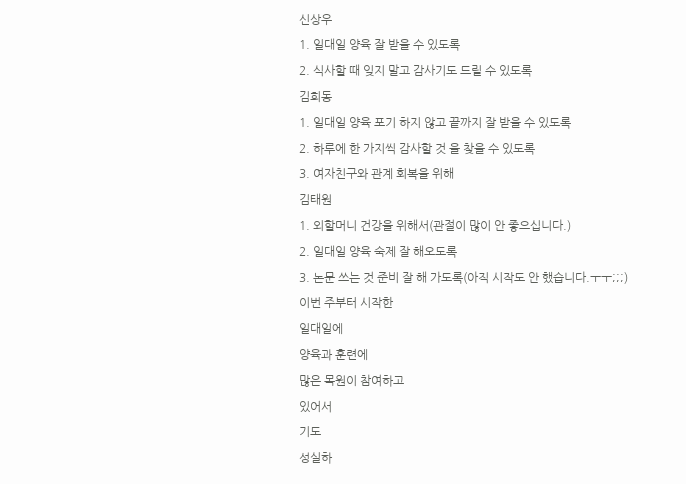신상우
1. 일대일 양육 잘 받을 수 있도록
2. 식사할 때 잊지 말고 감사기도 드릴 수 있도록
김희동
1. 일대일 양육 포기 하지 않고 끝까지 잘 받을 수 있도록
2. 하루에 한 가지씩 감사할 것 을 찾을 수 있도록
3. 여자친구와 관계 회복을 위해
김태원
1. 외할머니 건강을 위해서(관절이 많이 안 좋으십니다.)
2. 일대일 양육 숙제 잘 해오도록
3. 논문 쓰는 것 준비 잘 해 가도록(아직 시작도 안 했습니다.ㅜㅜ;;;)
이번 주부터 시작한
일대일에
양육과 훈련에
많은 목원이 참여하고
있어서
기도
성실하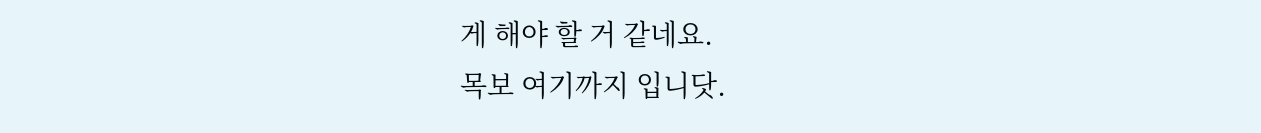게 해야 할 거 같네요.
목보 여기까지 입니닷.